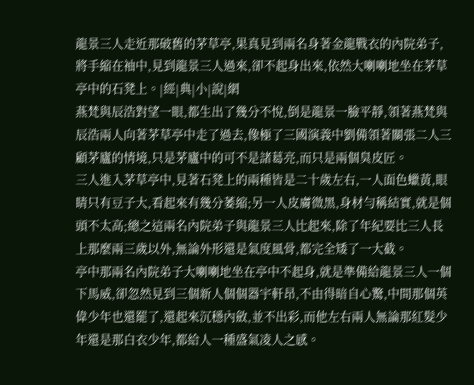龍景三人走近那破舊的茅草亭,果真見到兩名身著金龍戰衣的內院弟子,將手縮在袖中,見到龍景三人過來,卻不起身出來,依然大喇喇地坐在茅草亭中的石凳上。|經|典|小|說|網
燕梵與辰浩對望一眼,都生出了幾分不悅,倒是龍景一臉平靜,領著燕梵與辰浩兩人向著茅草亭中走了過去,像極了三國演義中劉備領著關張二人三顧茅廬的情境,只是茅廬中的可不是諸葛亮,而只是兩個臭皮匠。
三人進入茅草亭中,見著石凳上的兩種皆是二十歲左右,一人面色蠟黃,眼睛只有豆子大,看起來有幾分萎縮;另一人皮膚微黑,身材勻稱結實,就是個頭不太高;總之這兩名內院弟子與龍景三人比起來,除了年紀要比三人長上那麼兩三歲以外,無論外形還是氣度風骨,都完全矮了一大截。
亭中那兩名內院弟子大喇喇地坐在亭中不起身,就是準備給龍景三人一個下馬威,卻忽然見到三個新人個個器宇軒昂,不由得暗自心驚,中間那個英偉少年也還罷了,還起來沉穩內斂,並不出彩,而他左右兩人無論那紅髮少年還是那白衣少年,都給人一種盛氣凌人之感。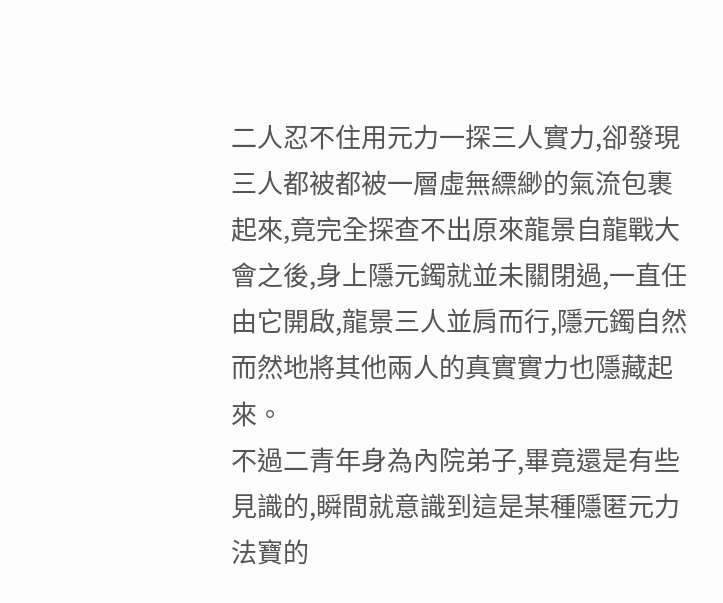二人忍不住用元力一探三人實力,卻發現三人都被都被一層虛無縹緲的氣流包裹起來,竟完全探查不出原來龍景自龍戰大會之後,身上隱元鐲就並未關閉過,一直任由它開啟,龍景三人並肩而行,隱元鐲自然而然地將其他兩人的真實實力也隱藏起來。
不過二青年身為內院弟子,畢竟還是有些見識的,瞬間就意識到這是某種隱匿元力法寶的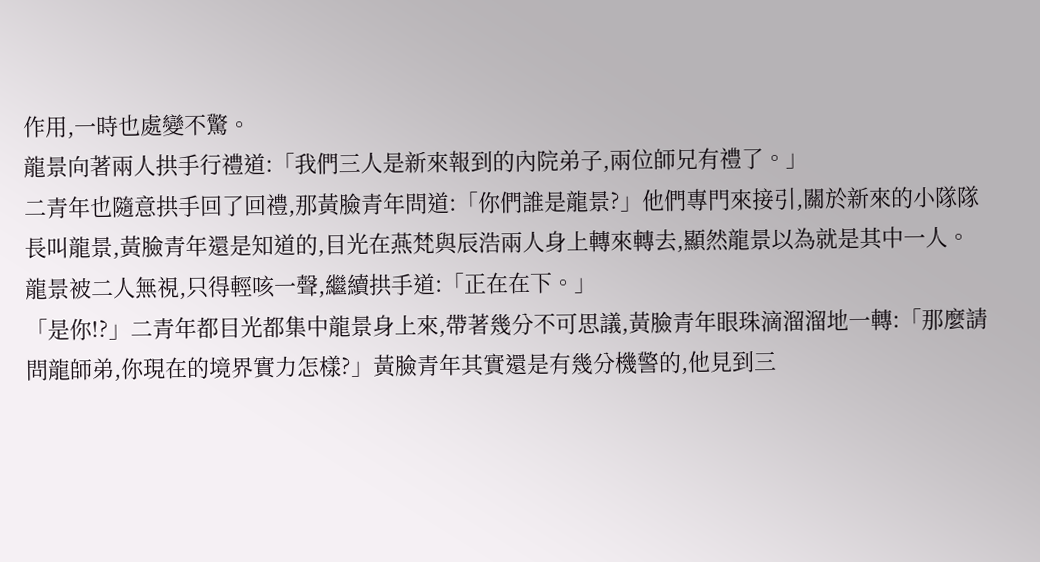作用,一時也處變不驚。
龍景向著兩人拱手行禮道:「我們三人是新來報到的內院弟子,兩位師兄有禮了。」
二青年也隨意拱手回了回禮,那黃臉青年問道:「你們誰是龍景?」他們專門來接引,關於新來的小隊隊長叫龍景,黃臉青年還是知道的,目光在燕梵與辰浩兩人身上轉來轉去,顯然龍景以為就是其中一人。
龍景被二人無視,只得輕咳一聲,繼續拱手道:「正在在下。」
「是你!?」二青年都目光都集中龍景身上來,帶著幾分不可思議,黃臉青年眼珠滴溜溜地一轉:「那麼請問龍師弟,你現在的境界實力怎樣?」黃臉青年其實還是有幾分機警的,他見到三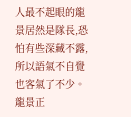人最不起眼的龍景居然是隊長,恐怕有些深藏不露,所以語氣不自覺也客氣了不少。
龍景正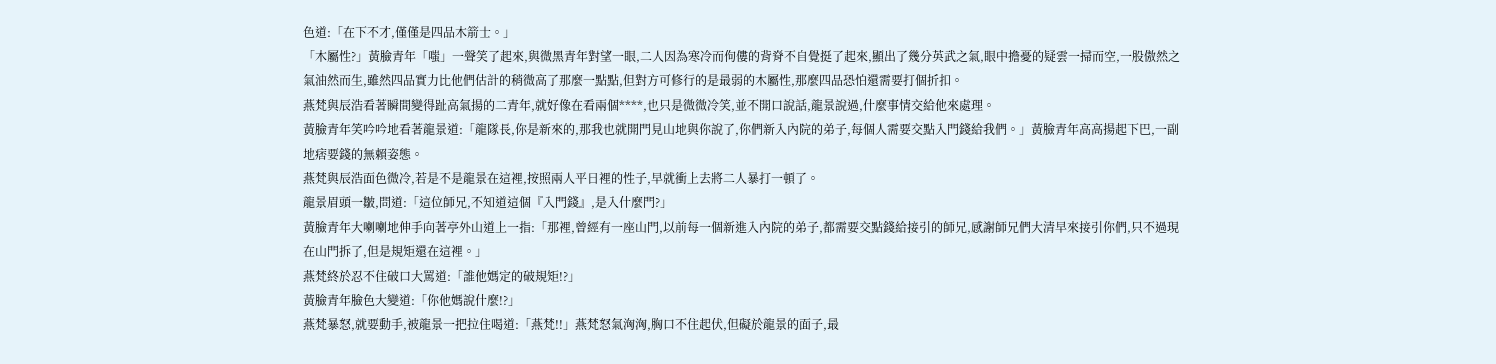色道:「在下不才,僅僅是四品木箭士。」
「木屬性?」黃臉青年「嗤」一聲笑了起來,與微黑青年對望一眼,二人因為寒冷而佝僂的背脊不自覺挺了起來,顯出了幾分英武之氣,眼中擔憂的疑雲一掃而空,一股傲然之氣油然而生,雖然四品實力比他們估計的稍微高了那麼一點點,但對方可修行的是最弱的木屬性,那麼四品恐怕還需要打個折扣。
燕梵與辰浩看著瞬間變得趾高氣揚的二青年,就好像在看兩個****,也只是微微冷笑,並不開口說話,龍景說過,什麼事情交給他來處理。
黃臉青年笑吟吟地看著龍景道:「龍隊長,你是新來的,那我也就開門見山地與你說了,你們新入內院的弟子,每個人需要交點入門錢給我們。」黃臉青年高高揚起下巴,一副地痞要錢的無賴姿態。
燕梵與辰浩面色微冷,若是不是龍景在這裡,按照兩人平日裡的性子,早就衝上去將二人暴打一頓了。
龍景眉頭一皺,問道:「這位師兄,不知道這個『入門錢』,是入什麼門?」
黃臉青年大喇喇地伸手向著亭外山道上一指:「那裡,曾經有一座山門,以前每一個新進入內院的弟子,都需要交點錢給接引的師兄,感謝師兄們大清早來接引你們,只不過現在山門拆了,但是規矩還在這裡。」
燕梵終於忍不住破口大罵道:「誰他媽定的破規矩!?」
黃臉青年臉色大變道:「你他媽說什麼!?」
燕梵暴怒,就要動手,被龍景一把拉住喝道:「燕梵!!」燕梵怒氣洶洶,胸口不住起伏,但礙於龍景的面子,最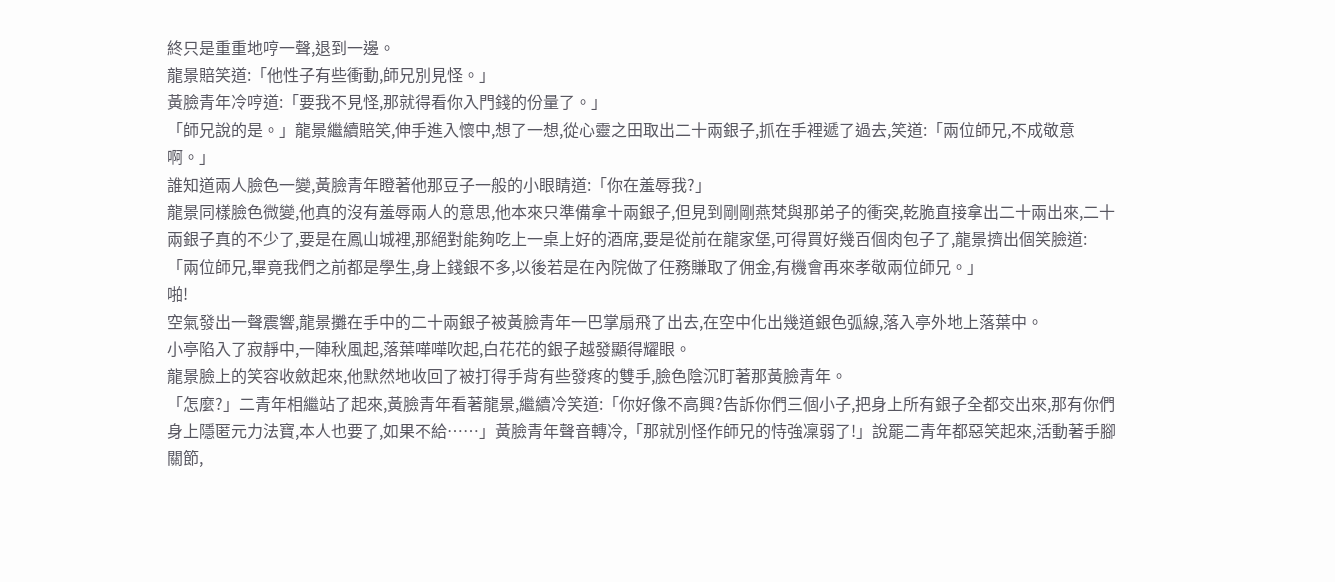終只是重重地哼一聲,退到一邊。
龍景賠笑道:「他性子有些衝動,師兄別見怪。」
黃臉青年冷哼道:「要我不見怪,那就得看你入門錢的份量了。」
「師兄說的是。」龍景繼續賠笑,伸手進入懷中,想了一想,從心靈之田取出二十兩銀子,抓在手裡遞了過去,笑道:「兩位師兄,不成敬意啊。」
誰知道兩人臉色一變,黃臉青年瞪著他那豆子一般的小眼睛道:「你在羞辱我?」
龍景同樣臉色微變,他真的沒有羞辱兩人的意思,他本來只準備拿十兩銀子,但見到剛剛燕梵與那弟子的衝突,乾脆直接拿出二十兩出來,二十兩銀子真的不少了,要是在鳳山城裡,那絕對能夠吃上一桌上好的酒席,要是從前在龍家堡,可得買好幾百個肉包子了,龍景擠出個笑臉道:「兩位師兄,畢竟我們之前都是學生,身上錢銀不多,以後若是在內院做了任務賺取了佣金,有機會再來孝敬兩位師兄。」
啪!
空氣發出一聲震響,龍景攤在手中的二十兩銀子被黃臉青年一巴掌扇飛了出去,在空中化出幾道銀色弧線,落入亭外地上落葉中。
小亭陷入了寂靜中,一陣秋風起,落葉嘩嘩吹起,白花花的銀子越發顯得耀眼。
龍景臉上的笑容收斂起來,他默然地收回了被打得手背有些發疼的雙手,臉色陰沉盯著那黃臉青年。
「怎麼?」二青年相繼站了起來,黃臉青年看著龍景,繼續冷笑道:「你好像不高興?告訴你們三個小子,把身上所有銀子全都交出來,那有你們身上隱匿元力法寶,本人也要了,如果不給……」黃臉青年聲音轉冷,「那就別怪作師兄的恃強凜弱了!」說罷二青年都惡笑起來,活動著手腳關節,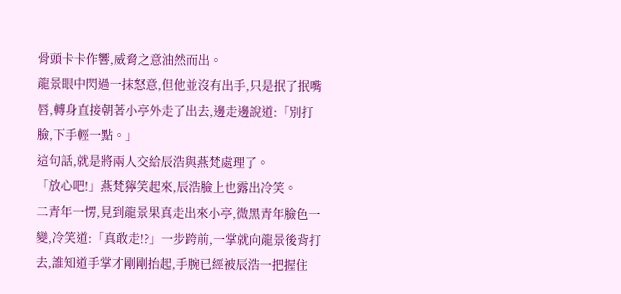骨頭卡卡作響,威脅之意油然而出。
龍景眼中閃過一抹怒意,但他並沒有出手,只是抿了抿嘴唇,轉身直接朝著小亭外走了出去,邊走邊說道:「別打臉,下手輕一點。」
這句話,就是將兩人交給辰浩與燕梵處理了。
「放心吧!」燕梵獰笑起來,辰浩臉上也露出冷笑。
二青年一愣,見到龍景果真走出來小亭,微黑青年臉色一變,冷笑道:「真敢走!?」一步跨前,一掌就向龍景後背打去,誰知道手掌才剛剛抬起,手腕已經被辰浩一把握住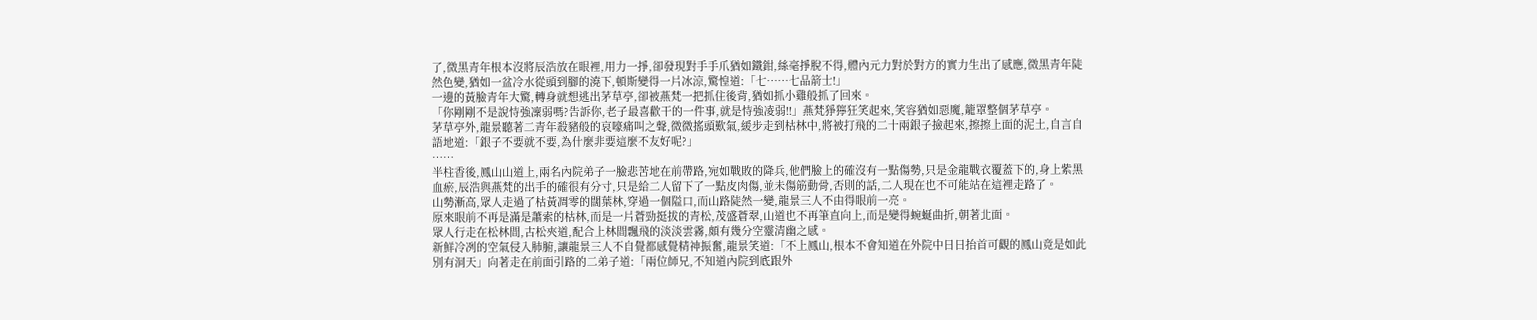了,微黑青年根本沒將辰浩放在眼裡,用力一掙,卻發現對手手爪猶如鐵鉗,絲毫掙脫不得,體內元力對於對方的實力生出了感應,微黑青年陡然色變,猶如一盆冷水從頭到腳的澆下,頓斯變得一片冰涼,驚惶道:「七……七品箭士!」
一邊的黃臉青年大驚,轉身就想逃出茅草亭,卻被燕梵一把抓住後背,猶如抓小雞般抓了回來。
「你剛剛不是說恃強凜弱嗎?告訴你,老子最喜歡干的一件事,就是恃強凌弱!!」燕梵猙獰狂笑起來,笑容猶如惡魔,籠罩整個茅草亭。
茅草亭外,龍景聽著二青年殺豬般的哀嚎痛叫之聲,微微搖頭歎氣,緩步走到枯林中,將被打飛的二十兩銀子撿起來,擦擦上面的泥土,自言自語地道:「銀子不要就不要,為什麼非要這麼不友好呢?」
……
半柱香後,鳳山山道上,兩名內院弟子一臉悲苦地在前帶路,宛如戰敗的降兵,他們臉上的確沒有一點傷勢,只是金龍戰衣覆蓋下的,身上紫黑血瘀,辰浩與燕梵的出手的確很有分寸,只是給二人留下了一點皮肉傷,並未傷筋動骨,否則的話,二人現在也不可能站在這裡走路了。
山勢漸高,眾人走過了枯黃凋零的闊葉林,穿過一個隘口,而山路陡然一變,龍景三人不由得眼前一亮。
原來眼前不再是滿是蕭索的枯林,而是一片蒼勁挺拔的青松,茂盛蒼翠,山道也不再筆直向上,而是變得蜿蜒曲折,朝著北面。
眾人行走在松林間,古松夾道,配合上林間飄飛的淡淡雲霧,頗有幾分空靈清幽之感。
新鮮冷冽的空氣侵入肺腑,讓龍景三人不自覺都感覺精神振奮,龍景笑道:「不上鳳山,根本不會知道在外院中日日抬首可觀的鳳山竟是如此別有洞天」向著走在前面引路的二弟子道:「兩位師兄,不知道內院到底跟外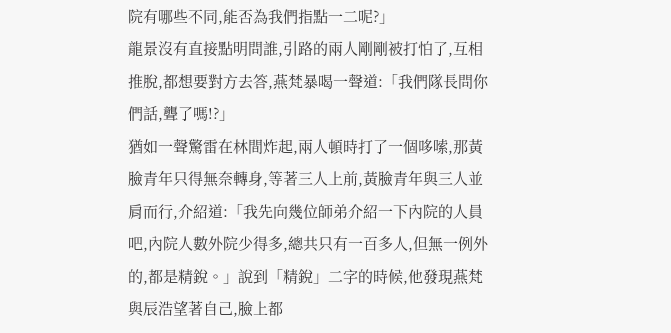院有哪些不同,能否為我們指點一二呢?」
龍景沒有直接點明問誰,引路的兩人剛剛被打怕了,互相推脫,都想要對方去答,燕梵暴喝一聲道:「我們隊長問你們話,聾了嗎!?」
猶如一聲驚雷在林間炸起,兩人頓時打了一個哆嗦,那黃臉青年只得無奈轉身,等著三人上前,黃臉青年與三人並肩而行,介紹道:「我先向幾位師弟介紹一下內院的人員吧,內院人數外院少得多,總共只有一百多人,但無一例外的,都是精銳。」說到「精銳」二字的時候,他發現燕梵與辰浩望著自己,臉上都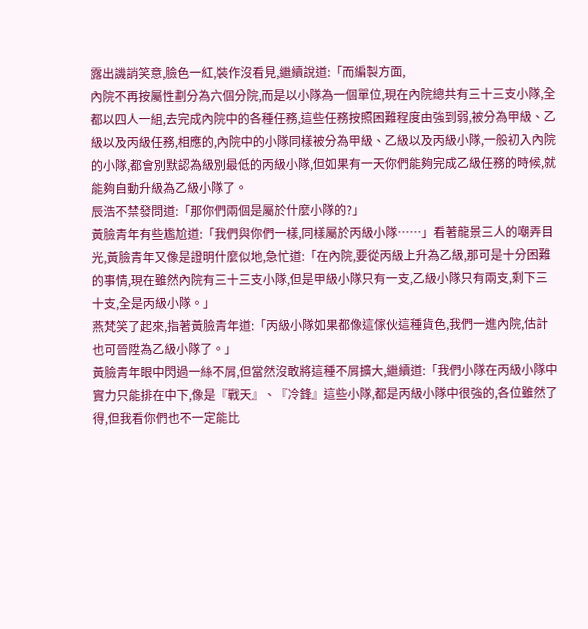露出譏誚笑意,臉色一紅,裝作沒看見,繼續說道:「而編製方面,
內院不再按屬性劃分為六個分院,而是以小隊為一個單位,現在內院總共有三十三支小隊,全都以四人一組,去完成內院中的各種任務,這些任務按照困難程度由強到弱,被分為甲級、乙級以及丙級任務,相應的,內院中的小隊同樣被分為甲級、乙級以及丙級小隊,一般初入內院的小隊,都會別默認為級別最低的丙級小隊,但如果有一天你們能夠完成乙級任務的時候,就能夠自動升級為乙級小隊了。
辰浩不禁發問道:「那你們兩個是屬於什麼小隊的?」
黃臉青年有些尷尬道:「我們與你們一樣,同樣屬於丙級小隊……」看著龍景三人的嘲弄目光,黃臉青年又像是證明什麼似地,急忙道:「在內院,要從丙級上升為乙級,那可是十分困難的事情,現在雖然內院有三十三支小隊,但是甲級小隊只有一支,乙級小隊只有兩支,剩下三十支,全是丙級小隊。」
燕梵笑了起來,指著黃臉青年道:「丙級小隊如果都像這傢伙這種貨色,我們一進內院,估計也可晉陞為乙級小隊了。」
黃臉青年眼中閃過一絲不屑,但當然沒敢將這種不屑擴大,繼續道:「我們小隊在丙級小隊中實力只能排在中下,像是『戰天』、『冷鋒』這些小隊,都是丙級小隊中很強的,各位雖然了得,但我看你們也不一定能比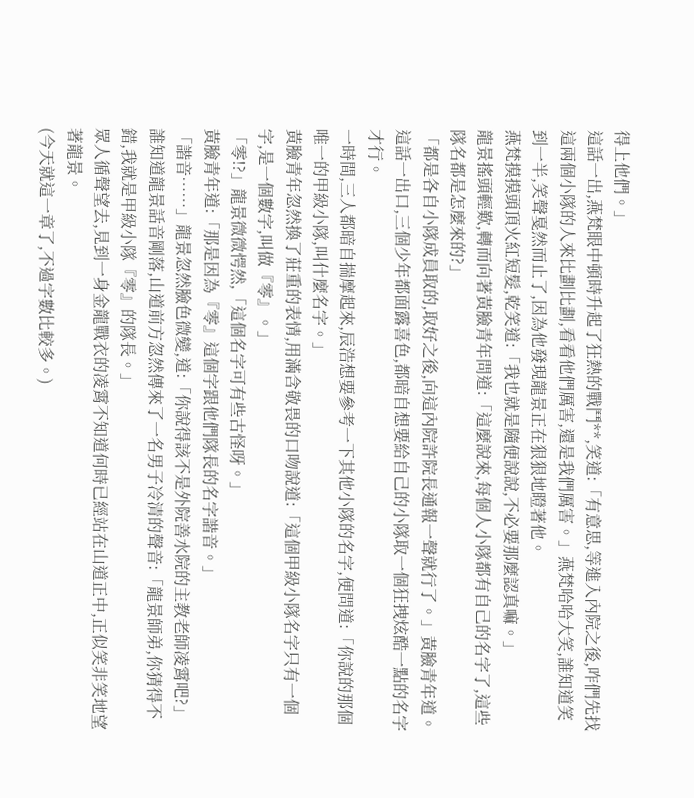得上他們。」
這話一出,燕梵眼中頓時升起了狂熱的戰鬥**,笑道:「有意思,等進入內院之後,咋們先找這兩個小隊的人來比劃比劃,看看他們厲害,還是我們厲害。」燕梵哈哈大笑,誰知道笑到一半,笑聲戛然而止了,因為他發現龍景正在狠狠地瞪著他。
燕梵摸摸頭頂火紅短髮,乾笑道:「我也就是隨便說說,不必要那麼認真嘛。」
龍景搖頭輕歎,轉而向著黃臉青年問道:「這麼說來,每個人小隊都有自己的名字了,這些隊名都是怎麼來的?」
「都是各自小隊成員取的,取好之後,向這內院許院長通報一聲就行了。」黃臉青年道。
這話一出口,三個少年都面露喜色,都暗自想要給自己的小隊取一個狂拽炫酷一點的名字才行。
一時間,三人都暗自揣摩起來,辰浩想要參考一下其他小隊的名字,便問道:「你說的那個唯一的甲級小隊,叫什麼名字。」
黃臉青年忽然換了莊重的表情,用滿含敬畏的口吻說道:「這個甲級小隊名字只有一個字,是一個數字,叫做『零』。」
「零!?」龍景微微愕然,「這個名字可有些古怪呀。」
黃臉青年道:「那是因為『零』這個字跟他們隊長的名字諧音。」
「諧音……」龍景忽然臉色微變,道:「你說得該不是外院善水院的主教老師凌霄吧?」
誰知道龍景話音剛落,山道前方忽然傳來了一名男子冷清的聲音:「龍景師弟,你猜得不錯,我就是甲級小隊『零』的隊長。」
眾人循聲望去,見到一身金龍戰衣的凌霄不知道何時已經站在山道正中,正似笑非笑地望著龍景。
(今天就這一章了,不過字數比較多。)